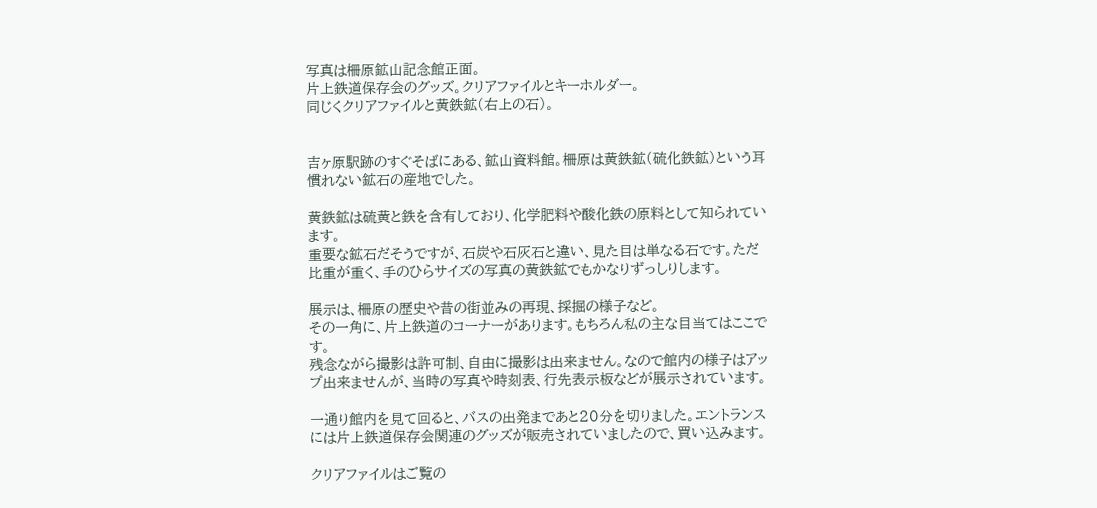写真は柵原鉱山記念館正面。
片上鉄道保存会のグッズ。クリアファイルとキーホルダー。
同じくクリアファイルと黄鉄鉱(右上の石)。


吉ヶ原駅跡のすぐそばにある、鉱山資料館。柵原は黄鉄鉱(硫化鉄鉱)という耳慣れない鉱石の産地でした。

黄鉄鉱は硫黄と鉄を含有しており、化学肥料や酸化鉄の原料として知られています。
重要な鉱石だそうですが、石炭や石灰石と違い、見た目は単なる石です。ただ比重が重く、手のひらサイズの写真の黄鉄鉱でもかなりずっしりします。

展示は、柵原の歴史や昔の街並みの再現、採掘の様子など。
その一角に、片上鉄道のコーナーがあります。もちろん私の主な目当てはここです。
残念ながら撮影は許可制、自由に撮影は出来ません。なので館内の様子はアップ出来ませんが、当時の写真や時刻表、行先表示板などが展示されています。

一通り館内を見て回ると、バスの出発まであと20分を切りました。エントランスには片上鉄道保存会関連のグッズが販売されていましたので、買い込みます。

クリアファイルはご覧の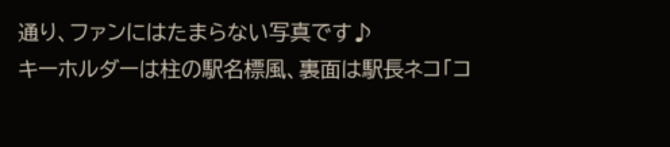通り、ファンにはたまらない写真です♪
キーホルダーは柱の駅名標風、裏面は駅長ネコ「コ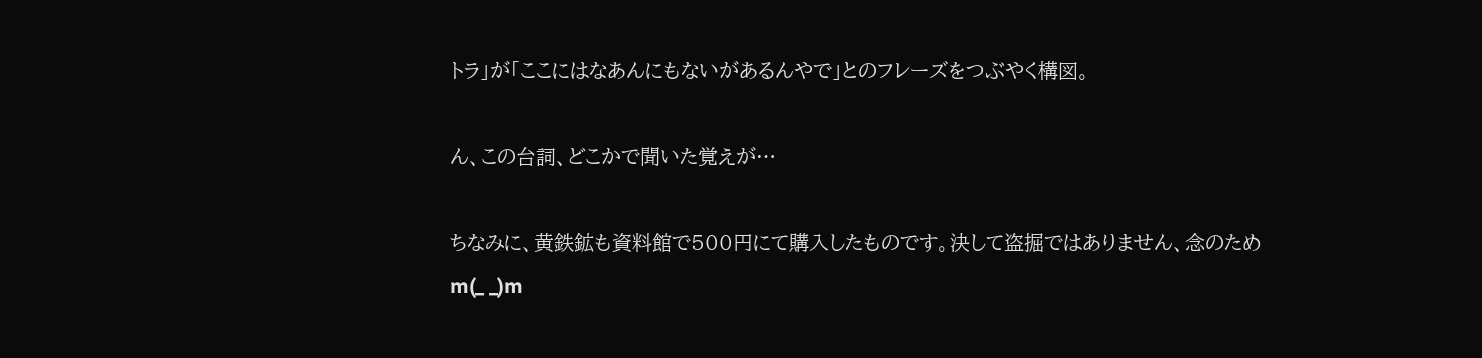トラ」が「ここにはなあんにもないがあるんやで」とのフレーズをつぶやく構図。

ん、この台詞、どこかで聞いた覚えが…

ちなみに、黄鉄鉱も資料館で500円にて購入したものです。決して盗掘ではありません、念のため
m(_ _)m